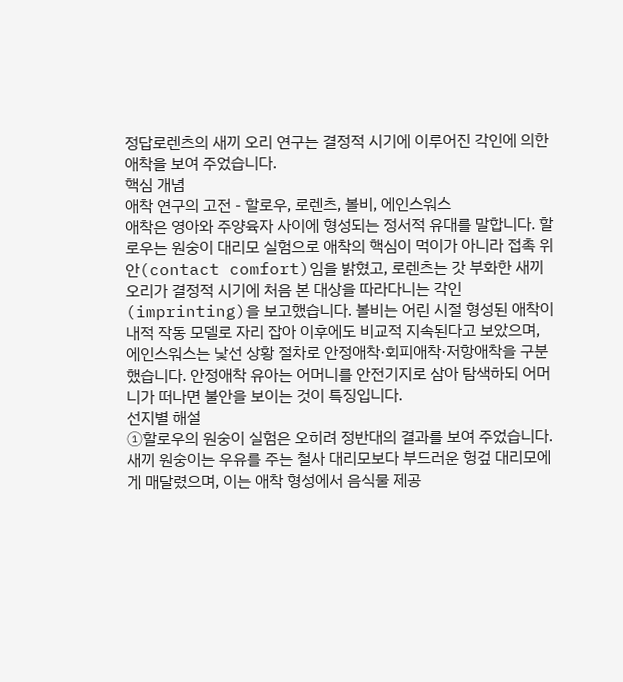정답로렌츠의 새끼 오리 연구는 결정적 시기에 이루어진 각인에 의한 애착을 보여 주었습니다.
핵심 개념
애착 연구의 고전 - 할로우, 로렌츠, 볼비, 에인스워스
애착은 영아와 주양육자 사이에 형성되는 정서적 유대를 말합니다. 할로우는 원숭이 대리모 실험으로 애착의 핵심이 먹이가 아니라 접촉 위안(contact comfort)임을 밝혔고, 로렌츠는 갓 부화한 새끼 오리가 결정적 시기에 처음 본 대상을 따라다니는 각인(imprinting)을 보고했습니다. 볼비는 어린 시절 형성된 애착이 내적 작동 모델로 자리 잡아 이후에도 비교적 지속된다고 보았으며, 에인스워스는 낯선 상황 절차로 안정애착·회피애착·저항애착을 구분했습니다. 안정애착 유아는 어머니를 안전기지로 삼아 탐색하되 어머니가 떠나면 불안을 보이는 것이 특징입니다.
선지별 해설
①할로우의 원숭이 실험은 오히려 정반대의 결과를 보여 주었습니다. 새끼 원숭이는 우유를 주는 철사 대리모보다 부드러운 헝겊 대리모에게 매달렸으며, 이는 애착 형성에서 음식물 제공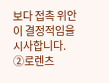보다 접촉 위안이 결정적임을 시사합니다.
②로렌츠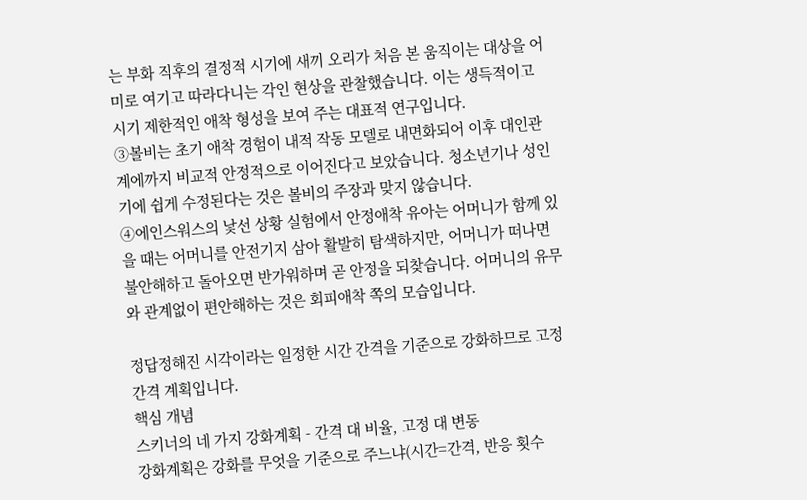는 부화 직후의 결정적 시기에 새끼 오리가 처음 본 움직이는 대상을 어미로 여기고 따라다니는 각인 현상을 관찰했습니다. 이는 생득적이고 시기 제한적인 애착 형성을 보여 주는 대표적 연구입니다.
③볼비는 초기 애착 경험이 내적 작동 모델로 내면화되어 이후 대인관계에까지 비교적 안정적으로 이어진다고 보았습니다. 청소년기나 성인기에 쉽게 수정된다는 것은 볼비의 주장과 맞지 않습니다.
④에인스워스의 낯선 상황 실험에서 안정애착 유아는 어머니가 함께 있을 때는 어머니를 안전기지 삼아 활발히 탐색하지만, 어머니가 떠나면 불안해하고 돌아오면 반가워하며 곧 안정을 되찾습니다. 어머니의 유무와 관계없이 편안해하는 것은 회피애착 쪽의 모습입니다.

정답정해진 시각이라는 일정한 시간 간격을 기준으로 강화하므로 고정간격 계획입니다.
핵심 개념
스키너의 네 가지 강화계획 - 간격 대 비율, 고정 대 변동
강화계획은 강화를 무엇을 기준으로 주느냐(시간=간격, 반응 횟수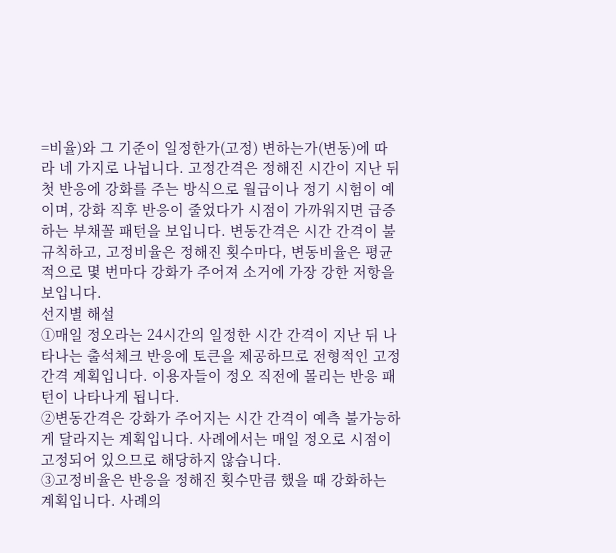=비율)와 그 기준이 일정한가(고정) 변하는가(변동)에 따라 네 가지로 나뉩니다. 고정간격은 정해진 시간이 지난 뒤 첫 반응에 강화를 주는 방식으로 월급이나 정기 시험이 예이며, 강화 직후 반응이 줄었다가 시점이 가까워지면 급증하는 부채꼴 패턴을 보입니다. 변동간격은 시간 간격이 불규칙하고, 고정비율은 정해진 횟수마다, 변동비율은 평균적으로 몇 번마다 강화가 주어져 소거에 가장 강한 저항을 보입니다.
선지별 해설
①매일 정오라는 24시간의 일정한 시간 간격이 지난 뒤 나타나는 출석체크 반응에 토큰을 제공하므로 전형적인 고정간격 계획입니다. 이용자들이 정오 직전에 몰리는 반응 패턴이 나타나게 됩니다.
②변동간격은 강화가 주어지는 시간 간격이 예측 불가능하게 달라지는 계획입니다. 사례에서는 매일 정오로 시점이 고정되어 있으므로 해당하지 않습니다.
③고정비율은 반응을 정해진 횟수만큼 했을 때 강화하는 계획입니다. 사례의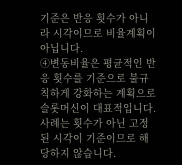기준은 반응 횟수가 아니라 시각이므로 비율계획이 아닙니다.
④변동비율은 평균적인 반응 횟수를 기준으로 불규칙하게 강화하는 계획으로 슬롯머신이 대표적입니다. 사례는 횟수가 아닌 고정된 시각이 기준이므로 해당하지 않습니다.